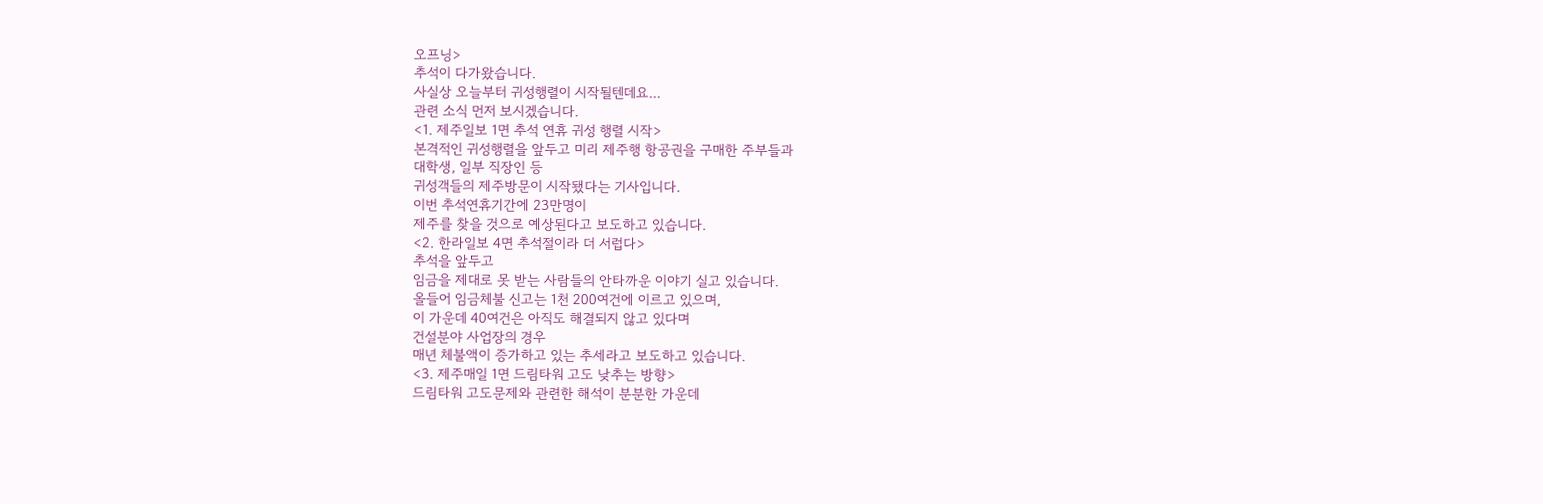오프닝>
추석이 다가왔습니다.
사실상 오늘부터 귀성행렬이 시작될텐데요...
관련 소식 먼저 보시겠습니다.
<1. 제주일보 1면 추석 연휴 귀성 행렬 시작>
본격적인 귀성행렬을 앞두고 미리 제주행 항공권을 구매한 주부들과
대학생, 일부 직장인 등
귀성객들의 제주방문이 시작됐다는 기사입니다.
이번 추석연휴기간에 23만명이
제주를 찾을 것으로 예상된다고 보도하고 있습니다.
<2. 한라일보 4면 추석절이라 더 서럽다>
추석을 앞두고
임금을 제대로 못 받는 사람들의 안타까운 이야기 실고 있습니다.
올들어 임금체불 신고는 1천 200여건에 이르고 있으며,
이 가운데 40여건은 아직도 해결되지 않고 있다며
건설분야 사업장의 경우
매년 체불액이 증가하고 있는 추세라고 보도하고 있습니다.
<3. 제주매일 1면 드림타워 고도 낮추는 방향>
드림타워 고도문제와 관련한 해석이 분분한 가운데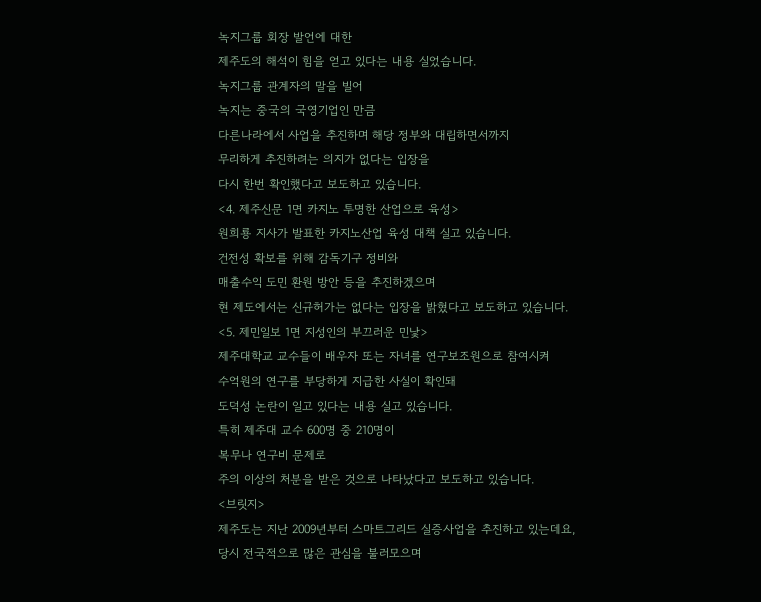녹지그룹 회장 발언에 대한
제주도의 해석이 힘을 얻고 있다는 내용 실었습니다.
녹지그룹 관계자의 말을 빌어
녹지는 중국의 국영기업인 만큼
다른나라에서 사업을 추진하며 해당 정부와 대립하면서까지
무리하게 추진하려는 의지가 없다는 입장을
다시 한번 확인했다고 보도하고 있습니다.
<4. 제주신문 1면 카지노 투명한 산업으로 육성>
원희룡 지사가 발표한 카지노산업 육성 대책 실고 있습니다.
건전성 확보를 위해 감독기구 정비와
매출수익 도민 환원 방안 등을 추진하겠으며
현 제도에서는 신규허가는 없다는 입장을 밝혔다고 보도하고 있습니다.
<5. 제민일보 1면 지성인의 부끄러운 민낯>
제주대학교 교수들이 배우자 또는 자녀를 연구보조원으로 참여시켜
수억원의 연구를 부당하게 지급한 사실이 확인돼
도덕성 논란이 일고 있다는 내용 실고 있습니다.
특히 제주대 교수 600명 중 210명이
복무나 연구비 문제로
주의 이상의 처분을 받은 것으로 나타났다고 보도하고 있습니다.
<브릿지>
제주도는 지난 2009년부터 스마트그리드 실증사업을 추진하고 있는데요,
당시 전국적으로 많은 관심을 불러모으며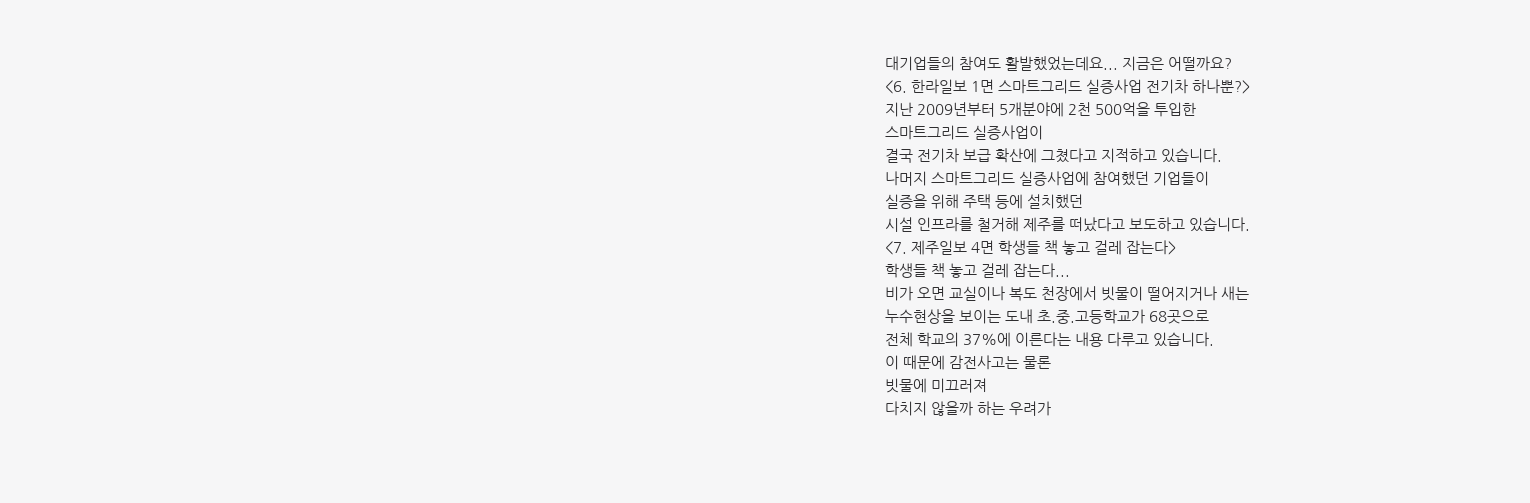대기업들의 참여도 활발했었는데요... 지금은 어떨까요?
<6. 한라일보 1면 스마트그리드 실증사업 전기차 하나뿐?>
지난 2009년부터 5개분야에 2천 500억을 투입한
스마트그리드 실증사업이
결국 전기차 보급 확산에 그쳤다고 지적하고 있습니다.
나머지 스마트그리드 실증사업에 참여했던 기업들이
실증을 위해 주택 등에 설치했던
시설 인프라를 철거해 제주를 떠났다고 보도하고 있습니다.
<7. 제주일보 4면 학생들 책 놓고 걸레 잡는다>
학생들 책 놓고 걸레 잡는다...
비가 오면 교실이나 복도 천장에서 빗물이 떨어지거나 새는
누수현상을 보이는 도내 초.중.고등학교가 68곳으로
전체 학교의 37%에 이른다는 내용 다루고 있습니다.
이 때문에 감전사고는 물론
빗물에 미끄러져
다치지 않을까 하는 우려가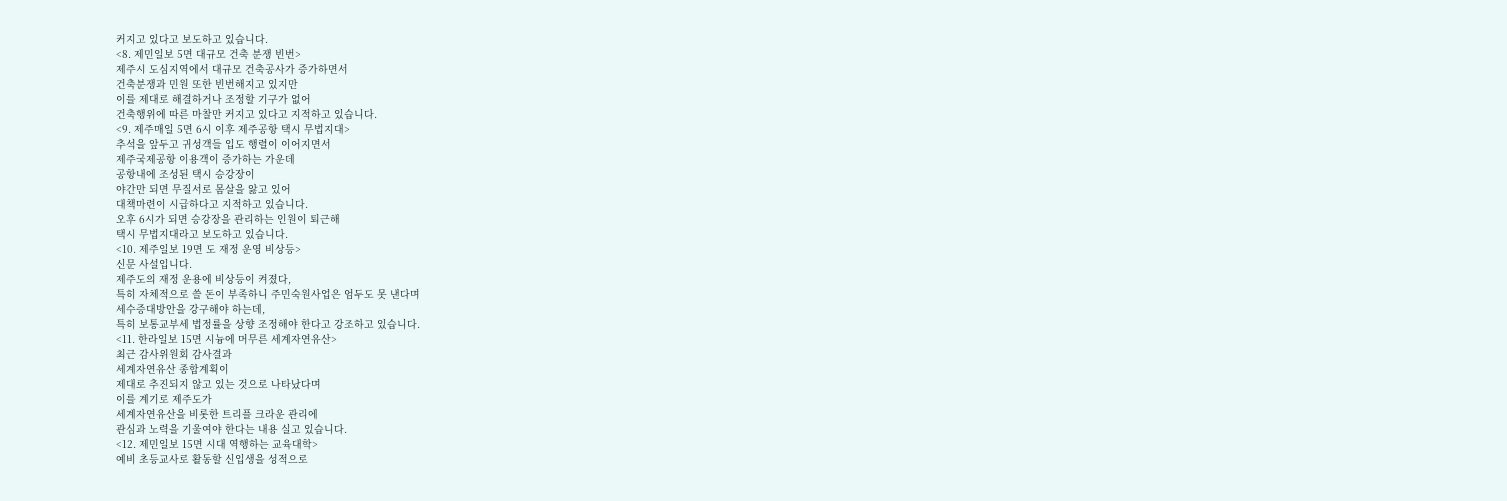커지고 있다고 보도하고 있습니다.
<8. 제민일보 5면 대규모 건축 분쟁 빈번>
제주시 도심지역에서 대규모 건축공사가 증가하면서
건축분쟁과 민원 또한 빈번해지고 있지만
이를 제대로 해결하거나 조정할 기구가 없어
건축행위에 따른 마찰만 커지고 있다고 지적하고 있습니다.
<9. 제주매일 5면 6시 이후 제주공항 택시 무법지대>
추석을 앞두고 귀성객들 입도 행렬이 이어지면서
제주국제공항 이용객이 증가하는 가운데
공항내에 조성된 택시 승강장이
야간만 되면 무질서로 몸살을 앓고 있어
대책마련이 시급하다고 지적하고 있습니다.
오후 6시가 되면 승강장을 관리하는 인원이 퇴근해
택시 무법지대라고 보도하고 있습니다.
<10. 제주일보 19면 도 재정 운영 비상등>
신문 사설입니다.
제주도의 재정 운용에 비상등이 켜졌다,
특히 자체적으로 쓸 돈이 부족하니 주민숙원사업은 엄두도 못 낸다며
세수증대방안을 강구해야 하는데,
특히 보통교부세 법정률을 상향 조정해야 한다고 강조하고 있습니다.
<11. 한라일보 15면 시늉에 머무른 세계자연유산>
최근 감사위원회 감사결과
세계자연유산 종합계획이
제대로 추진되지 않고 있는 것으로 나타났다며
이를 계기로 제주도가
세계자연유산을 비롯한 트리플 크라운 관리에
관심과 노력을 기울여야 한다는 내용 실고 있습니다.
<12. 제민일보 15면 시대 역행하는 교육대학>
예비 초등교사로 활동할 신입생을 성적으로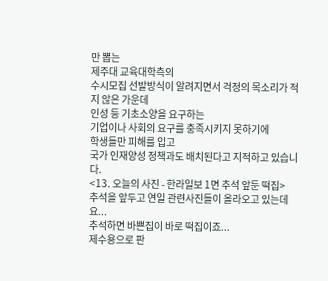만 뽑는
제주대 교육대학측의
수시모집 선발방식이 알려지면서 걱정의 목소리가 적지 않은 가운데
인성 등 기초소양을 요구하는
기업이나 사회의 요구를 충족시키지 못하기에
학생들만 피해를 입고
국가 인재양성 정책과도 배치된다고 지적하고 있습니다.
<13. 오늘의 사진 - 한라일보 1면 추석 앞둔 떡집>
추석을 앞두고 연일 관련사진들이 올라오고 있는데요...
추석하면 바쁜집이 바로 떡집이죠...
제수용으로 판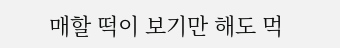매할 떡이 보기만 해도 먹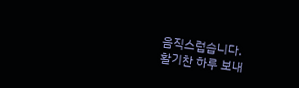음직스럽습니다.
활기찬 하루 보내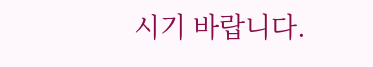시기 바랍니다.